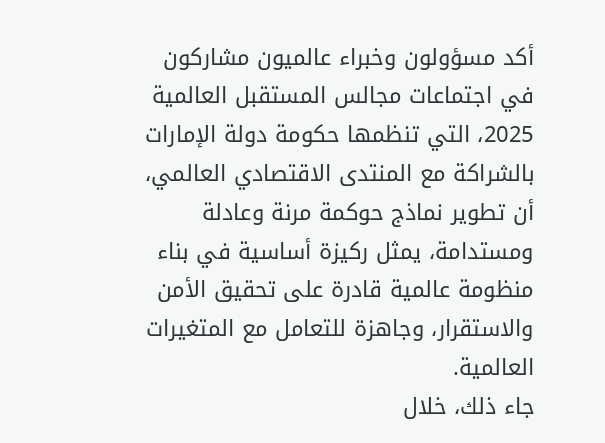أكد مسؤولون وخبراء عالميون مشاركون في اجتماعات مجالس المستقبل العالمية 2025، التي تنظمها حكومة دولة الإمارات بالشراكة مع المنتدى الاقتصادي العالمي، أن تطوير نماذج حوكمة مرنة وعادلة ومستدامة، يمثل ركيزة أساسية في بناء منظومة عالمية قادرة على تحقيق الأمن والاستقرار، وجاهزة للتعامل مع المتغيرات العالمية.
جاء ذلك، خلال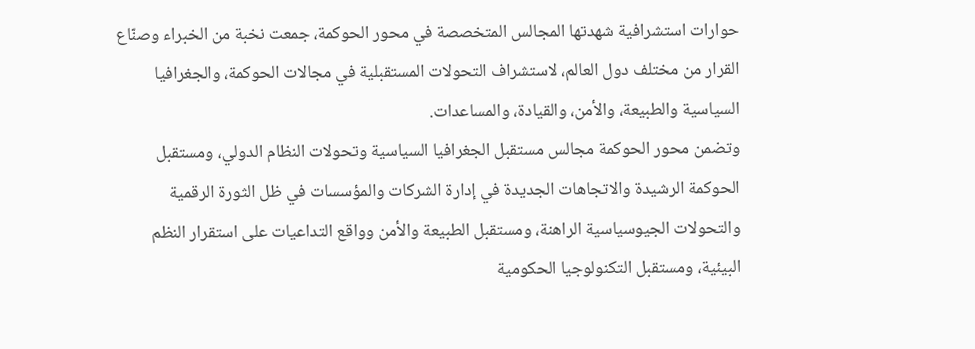حوارات استشرافية شهدتها المجالس المتخصصة في محور الحوكمة، جمعت نخبة من الخبراء وصنّاع القرار من مختلف دول العالم، لاستشراف التحولات المستقبلية في مجالات الحوكمة، والجغرافيا السياسية والطبيعة، والأمن، والقيادة، والمساعدات.
وتضمن محور الحوكمة مجالس مستقبل الجغرافيا السياسية وتحولات النظام الدولي، ومستقبل الحوكمة الرشيدة والاتجاهات الجديدة في إدارة الشركات والمؤسسات في ظل الثورة الرقمية والتحولات الجيوسياسية الراهنة، ومستقبل الطبيعة والأمن وواقع التداعيات على استقرار النظم البيئية، ومستقبل التكنولوجيا الحكومية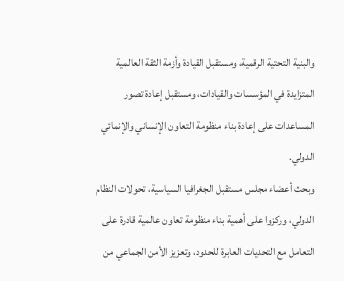والبنية التحتية الرقمية، ومستقبل القيادة وأزمة الثقة العالمية المتزايدة في المؤسسات والقيادات، ومستقبل إعادة تصور المساعدات على إعادة بناء منظومة التعاون الإنساني والإنمائي الدولي.
وبحث أعضاء مجلس مستقبل الجغرافيا السياسية، تحولات النظام الدولي، وركزوا على أهمية بناء منظومة تعاون عالمية قادرة على التعامل مع التحديات العابرة للحدود، وتعزيز الأمن الجماعي من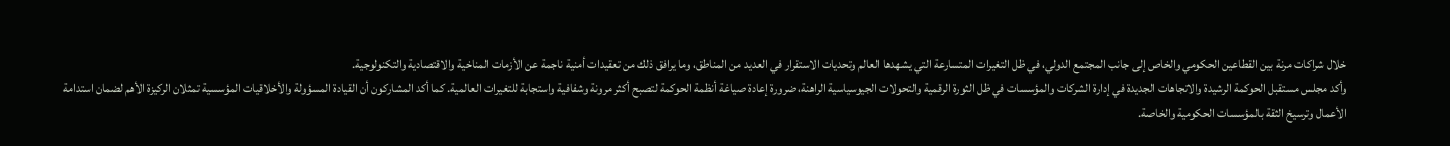خلال شراكات مرنة بين القطاعين الحكومي والخاص إلى جانب المجتمع الدولي، في ظل التغيرات المتسارعة التي يشهدها العالم وتحديات الاستقرار في العديد من المناطق، وما يرافق ذلك من تعقيدات أمنية ناجمة عن الأزمات المناخية والاقتصادية والتكنولوجية.
وأكد مجلس مستقبل الحوكمة الرشيدة والاتجاهات الجديدة في إدارة الشركات والمؤسسات في ظل الثورة الرقمية والتحولات الجيوسياسية الراهنة، ضرورة إعادة صياغة أنظمة الحوكمة لتصبح أكثر مرونة وشفافية واستجابة للتغيرات العالمية. كما أكد المشاركون أن القيادة المسؤولة والأخلاقيات المؤسسية تمثلان الركيزة الأهم لضمان استدامة الأعمال وترسيخ الثقة بالمؤسسات الحكومية والخاصة.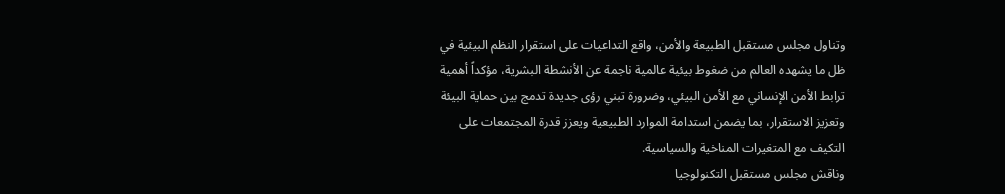وتناول مجلس مستقبل الطبيعة والأمن، واقع التداعيات على استقرار النظم البيئية في ظل ما يشهده العالم من ضغوط بيئية عالمية ناجمة عن الأنشطة البشرية، مؤكداً أهمية ترابط الأمن الإنساني مع الأمن البيئي، وضرورة تبني رؤى جديدة تدمج بين حماية البيئة وتعزيز الاستقرار، بما يضمن استدامة الموارد الطبيعية ويعزز قدرة المجتمعات على التكيف مع المتغيرات المناخية والسياسية.
وناقش مجلس مستقبل التكنولوجيا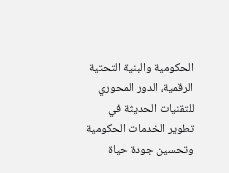الحكومية والبنية التحتية الرقمية، الدور المحوري للتقنيات الحديثة في تطوير الخدمات الحكومية وتحسين جودة حياة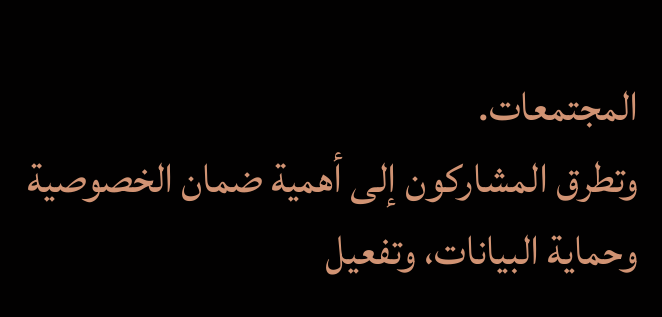المجتمعات.
وتطرق المشاركون إلى أهمية ضمان الخصوصية وحماية البيانات، وتفعيل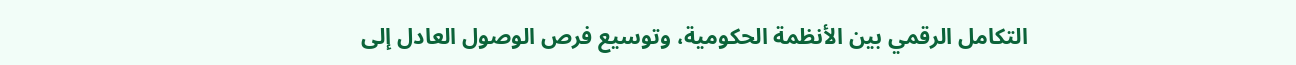التكامل الرقمي بين الأنظمة الحكومية، وتوسيع فرص الوصول العادل إلى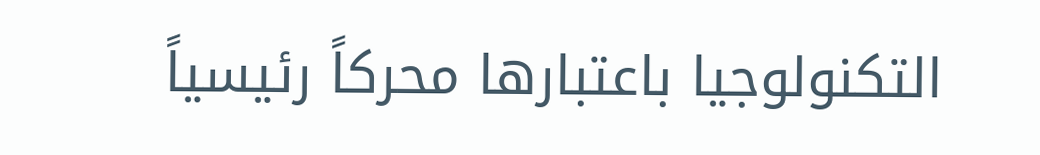التكنولوجيا باعتبارها محركاً رئيسياً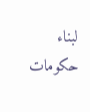لبناء حكومات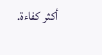أكثر كفاءة.